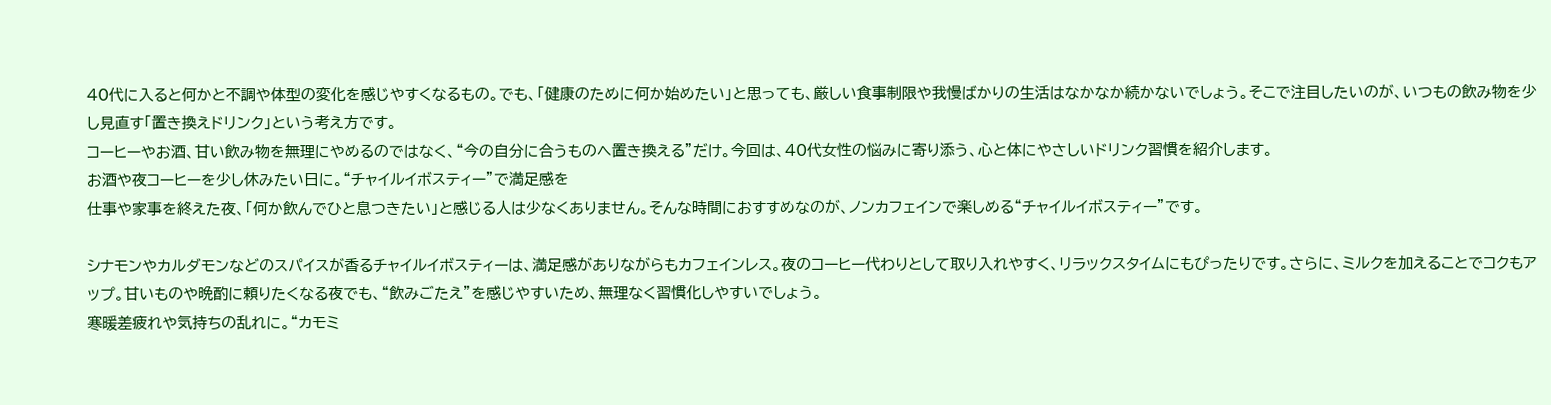40代に入ると何かと不調や体型の変化を感じやすくなるもの。でも、「健康のために何か始めたい」と思っても、厳しい食事制限や我慢ばかりの生活はなかなか続かないでしょう。そこで注目したいのが、いつもの飲み物を少し見直す「置き換えドリンク」という考え方です。
コーヒーやお酒、甘い飲み物を無理にやめるのではなく、“今の自分に合うものへ置き換える”だけ。今回は、40代女性の悩みに寄り添う、心と体にやさしいドリンク習慣を紹介します。
お酒や夜コーヒーを少し休みたい日に。“チャイルイボスティー”で満足感を
仕事や家事を終えた夜、「何か飲んでひと息つきたい」と感じる人は少なくありません。そんな時間におすすめなのが、ノンカフェインで楽しめる“チャイルイボスティー”です。

シナモンやカルダモンなどのスパイスが香るチャイルイボスティーは、満足感がありながらもカフェインレス。夜のコーヒー代わりとして取り入れやすく、リラックスタイムにもぴったりです。さらに、ミルクを加えることでコクもアップ。甘いものや晩酌に頼りたくなる夜でも、“飲みごたえ”を感じやすいため、無理なく習慣化しやすいでしょう。
寒暖差疲れや気持ちの乱れに。“カモミ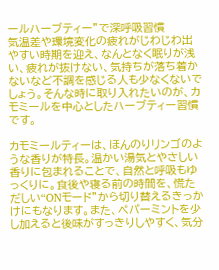ールハーブティー”で深呼吸習慣
気温差や環境変化の疲れがじわじわ出やすい時期を迎え、なんとなく眠りが浅い、疲れが抜けない、気持ちが落ち着かないなど不調を感じる人も少なくないでしょう。そんな時に取り入れたいのが、カモミールを中心としたハーブティー習慣です。

カモミールティーは、ほんのりリンゴのような香りが特長。温かい湯気とやさしい香りに包まれることで、自然と呼吸もゆっくりに。食後や寝る前の時間を、慌ただしい“ONモード”から切り替えるきっかけにもなります。また、ペパーミントを少し加えると後味がすっきりしやすく、気分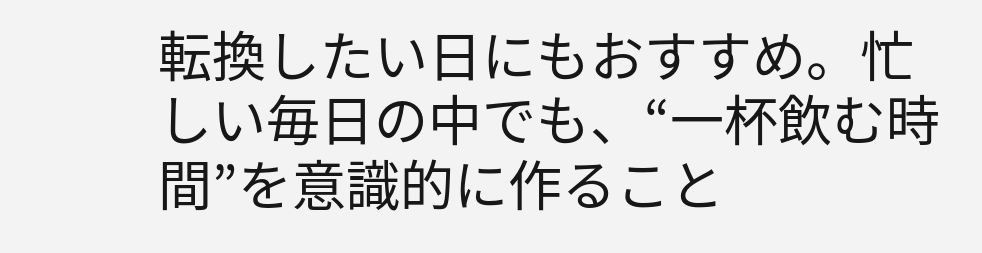転換したい日にもおすすめ。忙しい毎日の中でも、“一杯飲む時間”を意識的に作ること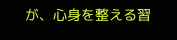が、心身を整える習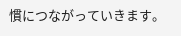慣につながっていきます。